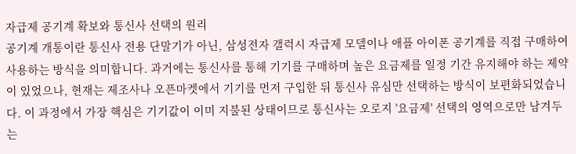자급제 공기계 확보와 통신사 선택의 원리
공기계 개통이란 통신사 전용 단말기가 아닌, 삼성전자 갤럭시 자급제 모델이나 애플 아이폰 공기계를 직접 구매하여 사용하는 방식을 의미합니다. 과거에는 통신사를 통해 기기를 구매하며 높은 요금제를 일정 기간 유지해야 하는 제약이 있었으나, 현재는 제조사나 오픈마켓에서 기기를 먼저 구입한 뒤 통신사 유심만 선택하는 방식이 보편화되었습니다. 이 과정에서 가장 핵심은 기기값이 이미 지불된 상태이므로 통신사는 오로지 '요금제' 선택의 영역으로만 남겨두는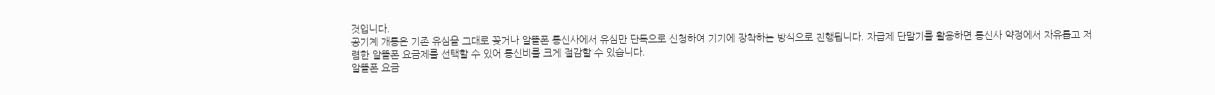것입니다.
공기계 개통은 기존 유심을 그대로 꽂거나 알뜰폰 통신사에서 유심만 단독으로 신청하여 기기에 장착하는 방식으로 진행됩니다. 자급제 단말기를 활용하면 통신사 약정에서 자유롭고 저렴한 알뜰폰 요금제를 선택할 수 있어 통신비를 크게 절감할 수 있습니다.
알뜰폰 요금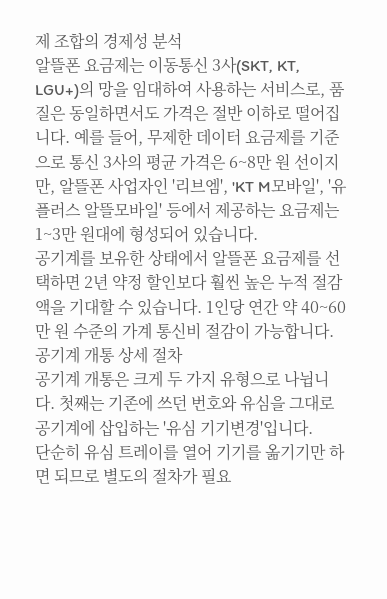제 조합의 경제성 분석
알뜰폰 요금제는 이동통신 3사(SKT, KT, LGU+)의 망을 임대하여 사용하는 서비스로, 품질은 동일하면서도 가격은 절반 이하로 떨어집니다. 예를 들어, 무제한 데이터 요금제를 기준으로 통신 3사의 평균 가격은 6~8만 원 선이지만, 알뜰폰 사업자인 '리브엠', 'KT M모바일', '유플러스 알뜰모바일' 등에서 제공하는 요금제는 1~3만 원대에 형성되어 있습니다.
공기계를 보유한 상태에서 알뜰폰 요금제를 선택하면 2년 약정 할인보다 훨씬 높은 누적 절감액을 기대할 수 있습니다. 1인당 연간 약 40~60만 원 수준의 가계 통신비 절감이 가능합니다.
공기계 개통 상세 절차
공기계 개통은 크게 두 가지 유형으로 나뉩니다. 첫째는 기존에 쓰던 번호와 유심을 그대로 공기계에 삽입하는 '유심 기기변경'입니다.
단순히 유심 트레이를 열어 기기를 옮기기만 하면 되므로 별도의 절차가 필요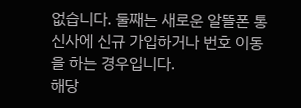없습니다. 둘째는 새로운 알뜰폰 통신사에 신규 가입하거나 번호 이동을 하는 경우입니다.
해당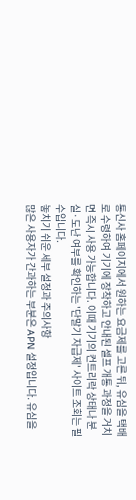통신사 홈페이지에서 원하는 요금제를 고른 뒤, 유심을 택배로 수령하여 기기에 장착하고 안내된 셀프 개통 과정을 거치면 즉시 사용 가능합니다. 이때 기기의 컨트리락 상태나 분실·도난 여부를 확인하는 '단말기 자급제' 사이트 조회는 필수입니다.
놓치기 쉬운 세부 설정과 주의사항
많은 사용자가 간과하는 부분은 APN 설정입니다. 유심을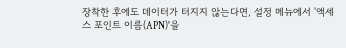장착한 후에도 데이터가 터지지 않는다면, 설정 메뉴에서 '액세스 포인트 이름(APN)'을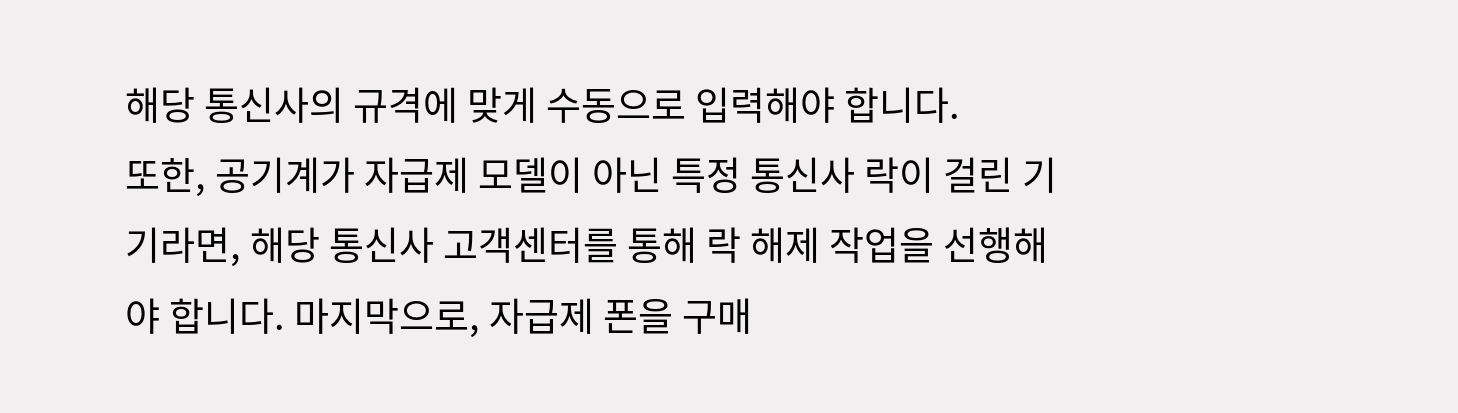해당 통신사의 규격에 맞게 수동으로 입력해야 합니다.
또한, 공기계가 자급제 모델이 아닌 특정 통신사 락이 걸린 기기라면, 해당 통신사 고객센터를 통해 락 해제 작업을 선행해야 합니다. 마지막으로, 자급제 폰을 구매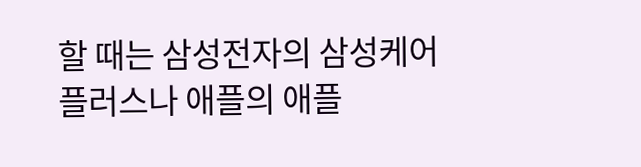할 때는 삼성전자의 삼성케어플러스나 애플의 애플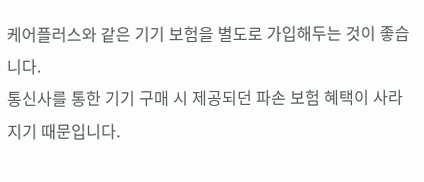케어플러스와 같은 기기 보험을 별도로 가입해두는 것이 좋습니다.
통신사를 통한 기기 구매 시 제공되던 파손 보험 혜택이 사라지기 때문입니다.